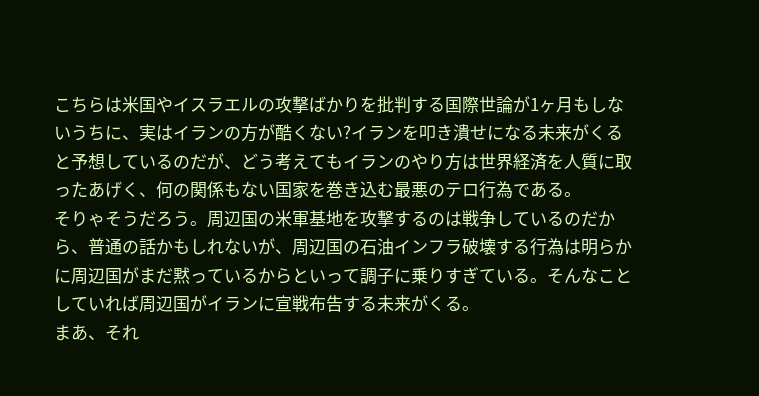こちらは米国やイスラエルの攻撃ばかりを批判する国際世論が1ヶ月もしないうちに、実はイランの方が酷くない?イランを叩き潰せになる未来がくると予想しているのだが、どう考えてもイランのやり方は世界経済を人質に取ったあげく、何の関係もない国家を巻き込む最悪のテロ行為である。
そりゃそうだろう。周辺国の米軍基地を攻撃するのは戦争しているのだから、普通の話かもしれないが、周辺国の石油インフラ破壊する行為は明らかに周辺国がまだ黙っているからといって調子に乗りすぎている。そんなことしていれば周辺国がイランに宣戦布告する未来がくる。
まあ、それ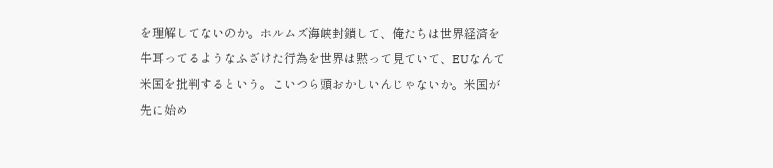を理解してないのか。ホルムズ海峡封鎖して、俺たちは世界経済を牛耳ってるようなふざけた行為を世界は黙って見ていて、EUなんて米国を批判するという。こいつら頭おかしいんじゃないか。米国が先に始め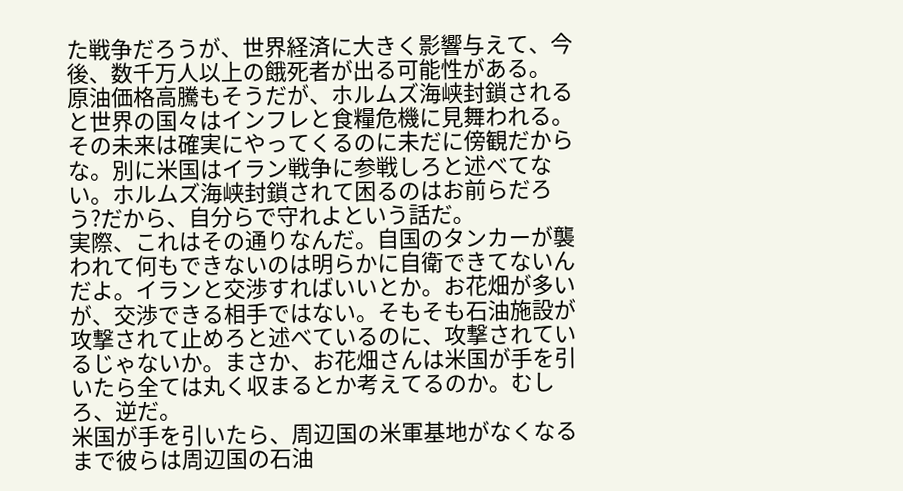た戦争だろうが、世界経済に大きく影響与えて、今後、数千万人以上の餓死者が出る可能性がある。
原油価格高騰もそうだが、ホルムズ海峡封鎖されると世界の国々はインフレと食糧危機に見舞われる。その未来は確実にやってくるのに未だに傍観だからな。別に米国はイラン戦争に参戦しろと述べてない。ホルムズ海峡封鎖されて困るのはお前らだろう?だから、自分らで守れよという話だ。
実際、これはその通りなんだ。自国のタンカーが襲われて何もできないのは明らかに自衛できてないんだよ。イランと交渉すればいいとか。お花畑が多いが、交渉できる相手ではない。そもそも石油施設が攻撃されて止めろと述べているのに、攻撃されているじゃないか。まさか、お花畑さんは米国が手を引いたら全ては丸く収まるとか考えてるのか。むしろ、逆だ。
米国が手を引いたら、周辺国の米軍基地がなくなるまで彼らは周辺国の石油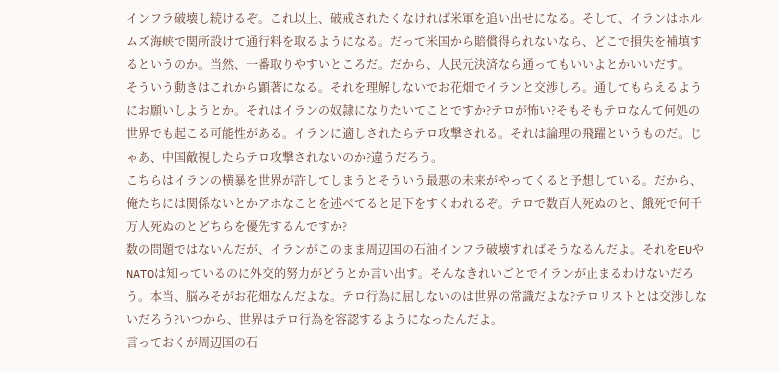インフラ破壊し続けるぞ。これ以上、破戒されたくなければ米軍を追い出せになる。そして、イランはホルムズ海峡で関所設けて通行料を取るようになる。だって米国から賠償得られないなら、どこで損失を補填するというのか。当然、一番取りやすいところだ。だから、人民元決済なら通ってもいいよとかいいだす。
そういう動きはこれから顕著になる。それを理解しないでお花畑でイランと交渉しろ。通してもらえるようにお願いしようとか。それはイランの奴隷になりたいてことですか?テロが怖い?そもそもテロなんて何処の世界でも起こる可能性がある。イランに適しされたらテロ攻撃される。それは論理の飛躍というものだ。じゃあ、中国敵視したらテロ攻撃されないのか?違うだろう。
こちらはイランの横暴を世界が許してしまうとそういう最悪の未来がやってくると予想している。だから、俺たちには関係ないとかアホなことを述べてると足下をすくわれるぞ。テロで数百人死ぬのと、餓死で何千万人死ぬのとどちらを優先するんですか?
数の問題ではないんだが、イランがこのまま周辺国の石油インフラ破壊すればそうなるんだよ。それをEUやNATOは知っているのに外交的努力がどうとか言い出す。そんなきれいごとでイランが止まるわけないだろう。本当、脳みそがお花畑なんだよな。テロ行為に屈しないのは世界の常識だよな?テロリストとは交渉しないだろう?いつから、世界はテロ行為を容認するようになったんだよ。
言っておくが周辺国の石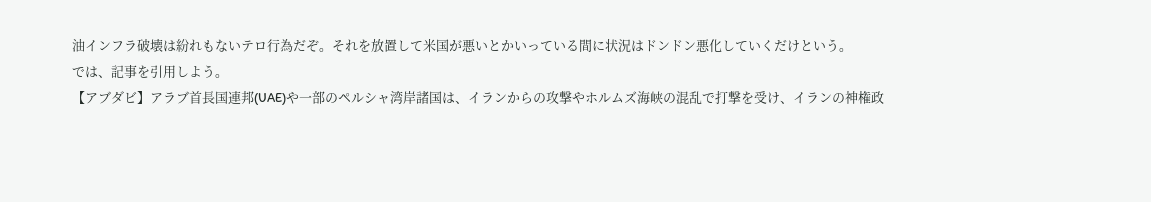油インフラ破壊は紛れもないテロ行為だぞ。それを放置して米国が悪いとかいっている間に状況はドンドン悪化していくだけという。
では、記事を引用しよう。
【アブダビ】アラブ首長国連邦(UAE)や一部のペルシャ湾岸諸国は、イランからの攻撃やホルムズ海峡の混乱で打撃を受け、イランの神権政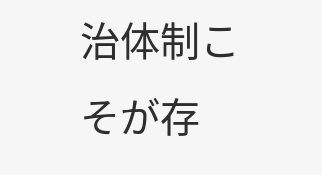治体制こそが存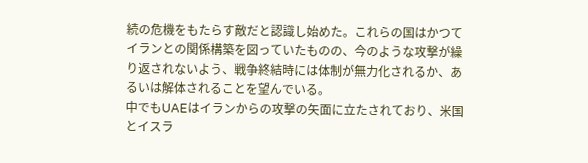続の危機をもたらす敵だと認識し始めた。これらの国はかつてイランとの関係構築を図っていたものの、今のような攻撃が繰り返されないよう、戦争終結時には体制が無力化されるか、あるいは解体されることを望んでいる。
中でもUAEはイランからの攻撃の矢面に立たされており、米国とイスラ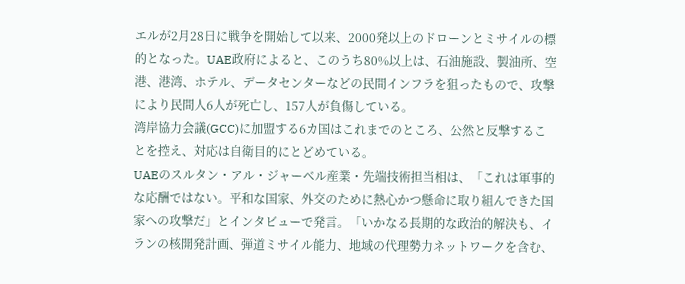エルが2月28日に戦争を開始して以来、2000発以上のドローンとミサイルの標的となった。UAE政府によると、このうち80%以上は、石油施設、製油所、空港、港湾、ホテル、データセンターなどの民間インフラを狙ったもので、攻撃により民間人6人が死亡し、157人が負傷している。
湾岸協力会議(GCC)に加盟する6カ国はこれまでのところ、公然と反撃することを控え、対応は自衛目的にとどめている。
UAEのスルタン・アル・ジャーベル産業・先端技術担当相は、「これは軍事的な応酬ではない。平和な国家、外交のために熱心かつ懸命に取り組んできた国家への攻撃だ」とインタビューで発言。「いかなる長期的な政治的解決も、イランの核開発計画、弾道ミサイル能力、地域の代理勢力ネットワークを含む、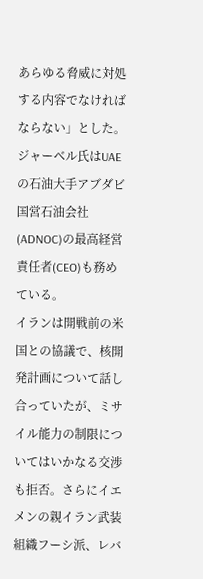あらゆる脅威に対処する内容でなければならない」とした。ジャーベル氏はUAEの石油大手アブダビ国営石油会社(ADNOC)の最高経営責任者(CEO)も務めている。
イランは開戦前の米国との協議で、核開発計画について話し合っていたが、ミサイル能力の制限についてはいかなる交渉も拒否。さらにイエメンの親イラン武装組織フーシ派、レバ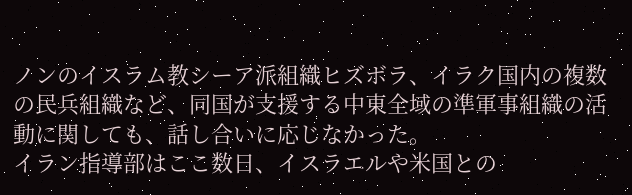ノンのイスラム教シーア派組織ヒズボラ、イラク国内の複数の民兵組織など、同国が支援する中東全域の準軍事組織の活動に関しても、話し合いに応じなかった。
イラン指導部はここ数日、イスラエルや米国との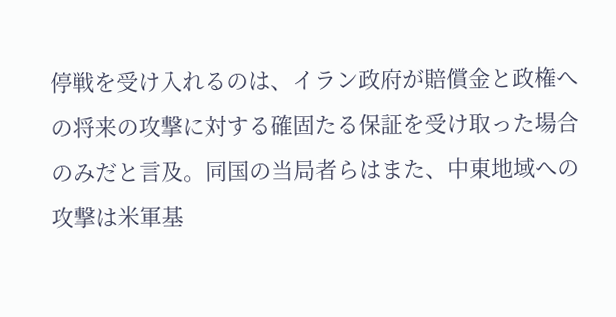停戦を受け入れるのは、イラン政府が賠償金と政権への将来の攻撃に対する確固たる保証を受け取った場合のみだと言及。同国の当局者らはまた、中東地域への攻撃は米軍基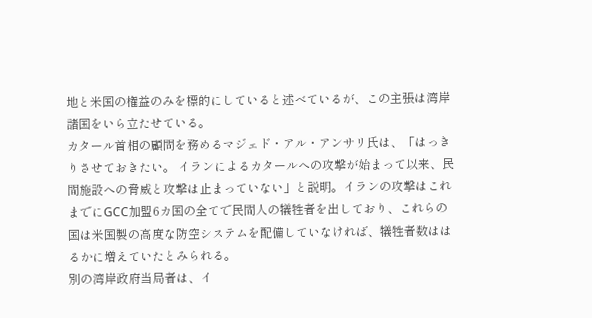地と米国の権益のみを標的にしていると述べているが、この主張は湾岸諸国をいら立たせている。
カタール首相の顧問を務めるマジェド・アル・アンサリ氏は、「はっきりさせておきたい。 イランによるカタールへの攻撃が始まって以来、民間施設への脅威と攻撃は止まっていない」と説明。イランの攻撃はこれまでにGCC加盟6カ国の全てで民間人の犠牲者を出しており、これらの国は米国製の高度な防空システムを配備していなければ、犠牲者数ははるかに増えていたとみられる。
別の湾岸政府当局者は、イ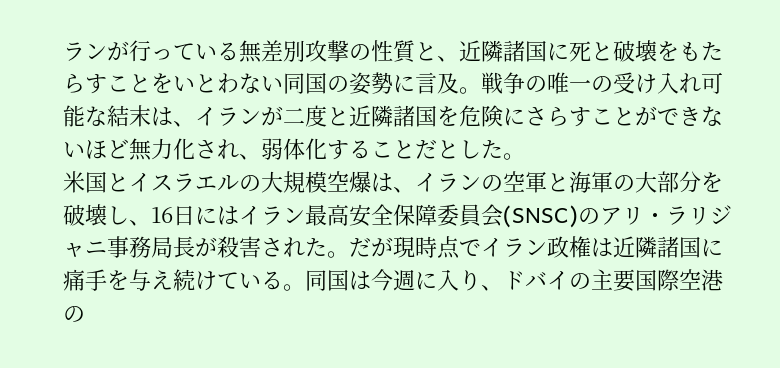ランが行っている無差別攻撃の性質と、近隣諸国に死と破壊をもたらすことをいとわない同国の姿勢に言及。戦争の唯一の受け入れ可能な結末は、イランが二度と近隣諸国を危険にさらすことができないほど無力化され、弱体化することだとした。
米国とイスラエルの大規模空爆は、イランの空軍と海軍の大部分を破壊し、16日にはイラン最高安全保障委員会(SNSC)のアリ・ラリジャニ事務局長が殺害された。だが現時点でイラン政権は近隣諸国に痛手を与え続けている。同国は今週に入り、ドバイの主要国際空港の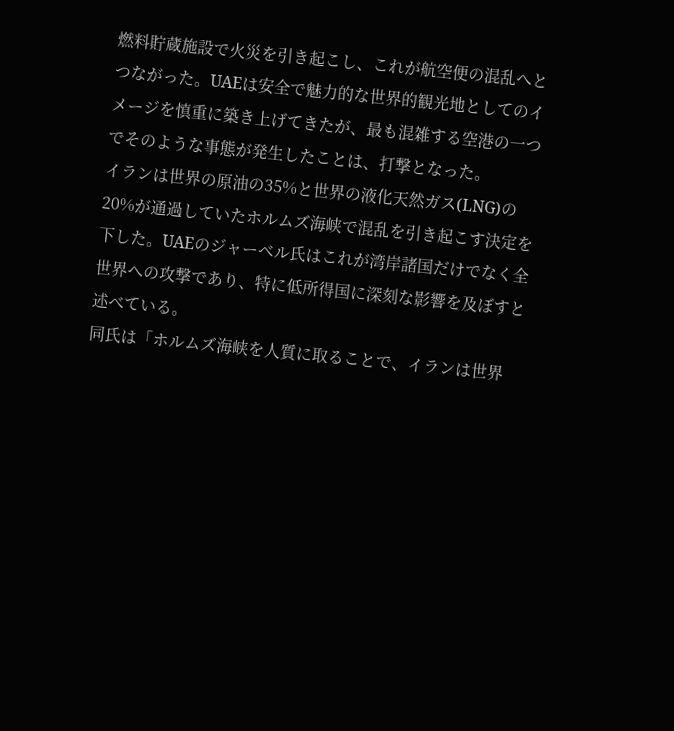燃料貯蔵施設で火災を引き起こし、これが航空便の混乱へとつながった。UAEは安全で魅力的な世界的観光地としてのイメージを慎重に築き上げてきたが、最も混雑する空港の一つでそのような事態が発生したことは、打撃となった。
イランは世界の原油の35%と世界の液化天然ガス(LNG)の20%が通過していたホルムズ海峡で混乱を引き起こす決定を下した。UAEのジャーベル氏はこれが湾岸諸国だけでなく全世界への攻撃であり、特に低所得国に深刻な影響を及ぼすと述べている。
同氏は「ホルムズ海峡を人質に取ることで、イランは世界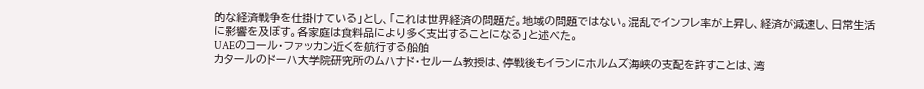的な経済戦争を仕掛けている」とし、「これは世界経済の問題だ。地域の問題ではない。混乱でインフレ率が上昇し、経済が減速し、日常生活に影響を及ぼす。各家庭は食料品により多く支出することになる」と述べた。
UAEのコール・ファッカン近くを航行する船舶
カタールのドーハ大学院研究所のムハナド・セルーム教授は、停戦後もイランにホルムズ海峡の支配を許すことは、湾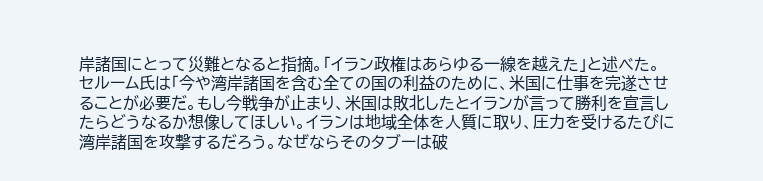岸諸国にとって災難となると指摘。「イラン政権はあらゆる一線を越えた」と述べた。
セルーム氏は「今や湾岸諸国を含む全ての国の利益のために、米国に仕事を完遂させることが必要だ。もし今戦争が止まり、米国は敗北したとイランが言って勝利を宣言したらどうなるか想像してほしい。イランは地域全体を人質に取り、圧力を受けるたびに湾岸諸国を攻撃するだろう。なぜならそのタブーは破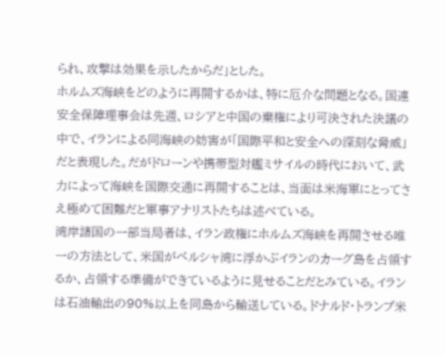られ、攻撃は効果を示したからだ」とした。
ホルムズ海峡をどのように再開するかは、特に厄介な問題となる。国連安全保障理事会は先週、ロシアと中国の棄権により可決された決議の中で、イランによる同海峡の妨害が「国際平和と安全への深刻な脅威」だと表現した。だがドローンや携帯型対艦ミサイルの時代において、武力によって海峡を国際交通に再開することは、当面は米海軍にとってさえ極めて困難だと軍事アナリストたちは述べている。
湾岸諸国の一部当局者は、イラン政権にホルムズ海峡を再開させる唯一の方法として、米国がペルシャ湾に浮かぶイランのカーグ島を占領するか、占領する準備ができているように見せることだとみている。イランは石油輸出の90%以上を同島から輸送している。ドナルド・トランプ米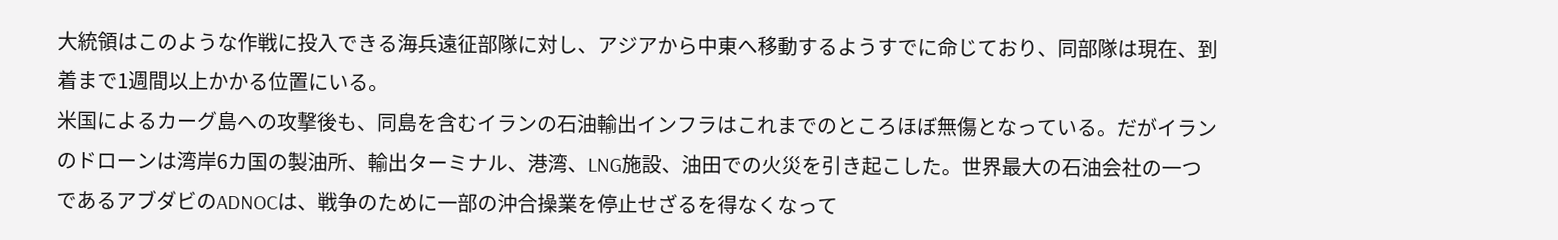大統領はこのような作戦に投入できる海兵遠征部隊に対し、アジアから中東へ移動するようすでに命じており、同部隊は現在、到着まで1週間以上かかる位置にいる。
米国によるカーグ島への攻撃後も、同島を含むイランの石油輸出インフラはこれまでのところほぼ無傷となっている。だがイランのドローンは湾岸6カ国の製油所、輸出ターミナル、港湾、LNG施設、油田での火災を引き起こした。世界最大の石油会社の一つであるアブダビのADNOCは、戦争のために一部の沖合操業を停止せざるを得なくなって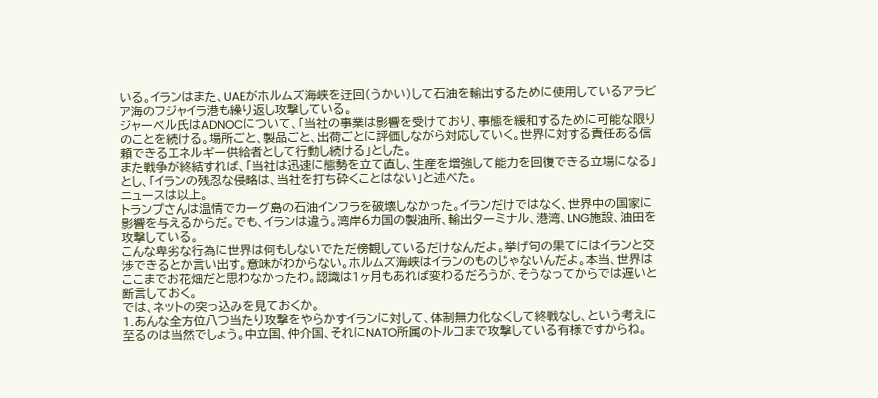いる。イランはまた、UAEがホルムズ海峡を迂回(うかい)して石油を輸出するために使用しているアラビア海のフジャイラ港も繰り返し攻撃している。
ジャーベル氏はADNOCについて、「当社の事業は影響を受けており、事態を緩和するために可能な限りのことを続ける。場所ごと、製品ごと、出荷ごとに評価しながら対応していく。世界に対する責任ある信頼できるエネルギー供給者として行動し続ける」とした。
また戦争が終結すれば、「当社は迅速に態勢を立て直し、生産を増強して能力を回復できる立場になる」とし、「イランの残忍な侵略は、当社を打ち砕くことはない」と述べた。
ニュースは以上。
トランプさんは温情でカーグ島の石油インフラを破壊しなかった。イランだけではなく、世界中の国家に影響を与えるからだ。でも、イランは違う。湾岸6カ国の製油所、輸出ターミナル、港湾、LNG施設、油田を攻撃している。
こんな卑劣な行為に世界は何もしないでただ傍観しているだけなんだよ。挙げ句の果てにはイランと交渉できるとか言い出す。意味がわからない。ホルムズ海峡はイランのものじゃないんだよ。本当、世界はここまでお花畑だと思わなかったわ。認識は1ヶ月もあれば変わるだろうが、そうなってからでは遅いと断言しておく。
では、ネットの突っ込みを見ておくか。
1.あんな全方位八つ当たり攻撃をやらかすイランに対して、体制無力化なくして終戦なし、という考えに至るのは当然でしょう。中立国、仲介国、それにNATO所属のトルコまで攻撃している有様ですからね。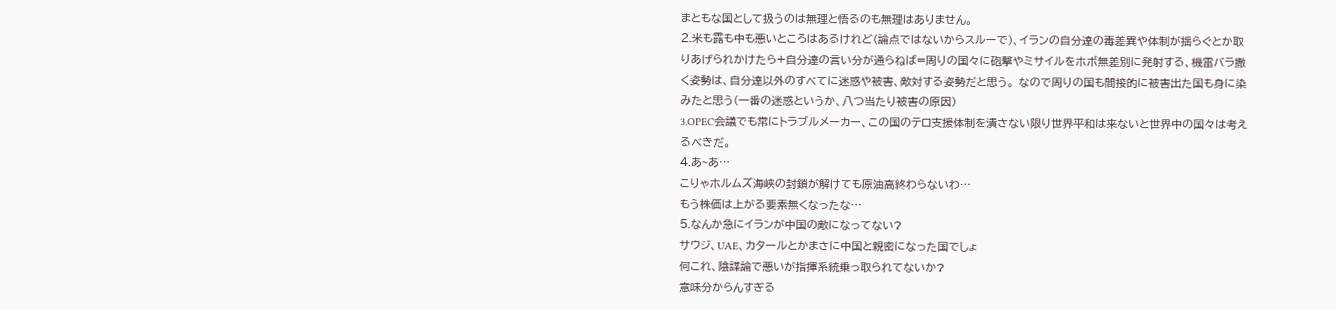まともな国として扱うのは無理と悟るのも無理はありません。
2.米も露も中も悪いところはあるけれど(論点ではないからスルーで)、イランの自分達の毒差異や体制が揺らぐとか取りあげられかけたら+自分達の言い分が通らねば=周りの国々に砲撃やミサイルをホボ無差別に発射する、機雷バラ撒く姿勢は、自分達以外のすべてに迷惑や被害、敵対する姿勢だと思う。 なので周りの国も間接的に被害出た国も身に染みたと思う(一番の迷惑というか、八つ当たり被害の原因)
3.OPEC会議でも常にトラブルメーカー、この国のテロ支援体制を潰さない限り世界平和は来ないと世界中の国々は考えるべきだ。
4.あ~あ…
こりゃホルムズ海峡の封鎖が解けても原油高終わらないわ…
もう株価は上がる要素無くなったな…
5.なんか急にイランが中国の敵になってない?
サウジ、UAE、カタールとかまさに中国と親密になった国でしょ
何これ、陰謀論で悪いが指揮系統乗っ取られてないか?
意味分からんすぎる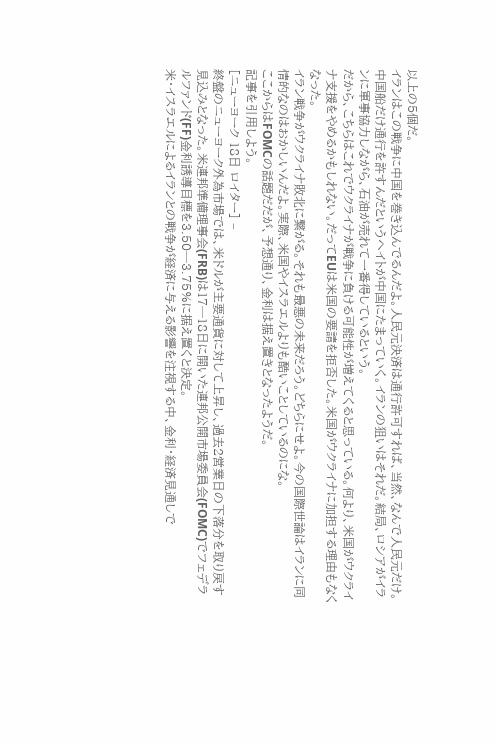以上の5個だ。
イランはこの戦争に中国を巻き込んでるんだよ。人民元決済は通行許可すれば、当然、なんで人民元だけ。中国船だけ通行を許すんだというヘイトが中国にたまっていく。イランの狙いはそれだ。結局、ロシアがイランに軍事協力しながら、石油が売れて一番得しているという。
だから、こちらはこれでウクライナが戦争に負ける可能性が増えてくると思っている。何より、米国がウクライナ支援をやめるかもしれない。だってEUは米国の要請を拒否した。米国がウクライナに加担する理由もなくなった。
イラン戦争がウクライナ敗北に繋がる。それも最悪の未来だろう。どちらにせよ。今の国際世論はイランに同情的なのはおかしいんだよ。実際、米国やイスラエルよりも酷いことしているのにな。
ここからはFOMCの話題だだが、予想通り、金利は据え置きとなったようだ。
記事を引用しよう。
[ニューヨーク 18日 ロイター] –
終盤のニューヨーク外為市場では、米ドルが主要通貨に対して上昇し、過去2営業日の下落分を取り戻す見込みとなった。米連邦準備理事会(FRB)は17─18日に開いた連邦公開市場委員会(FOMC)でフェデラルファンド(FF)金利誘導目標を3.50─3.75%に据え置くと決定。
米・イスラエルによるイランとの戦争が経済に与える影響を注視する中、金利・経済見通しで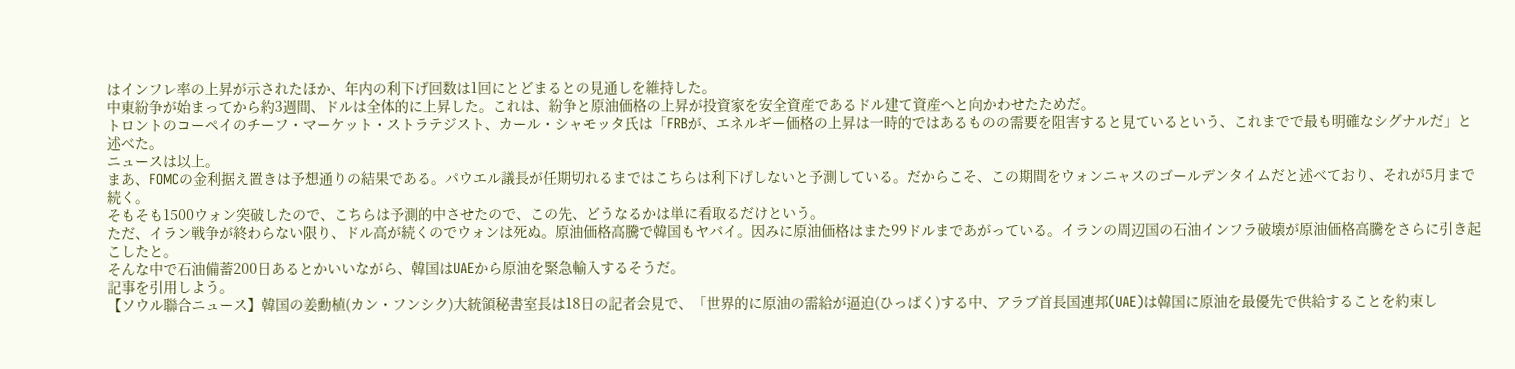はインフレ率の上昇が示されたほか、年内の利下げ回数は1回にとどまるとの見通しを維持した。
中東紛争が始まってから約3週間、ドルは全体的に上昇した。これは、紛争と原油価格の上昇が投資家を安全資産であるドル建て資産へと向かわせたためだ。
トロントのコーペイのチーフ・マーケット・ストラテジスト、カール・シャモッタ氏は「FRBが、エネルギー価格の上昇は一時的ではあるものの需要を阻害すると見ているという、これまでで最も明確なシグナルだ」と述べた。
ニュースは以上。
まあ、FOMCの金利据え置きは予想通りの結果である。パウエル議長が任期切れるまではこちらは利下げしないと予測している。だからこそ、この期間をウォンニャスのゴールデンタイムだと述べており、それが5月まで続く。
そもそも1500ウォン突破したので、こちらは予測的中させたので、この先、どうなるかは単に看取るだけという。
ただ、イラン戦争が終わらない限り、ドル高が続くのでウォンは死ぬ。原油価格高騰で韓国もヤバイ。因みに原油価格はまた99ドルまであがっている。イランの周辺国の石油インフラ破壊が原油価格高騰をさらに引き起こしたと。
そんな中で石油備蓄200日あるとかいいながら、韓国はUAEから原油を緊急輸入するそうだ。
記事を引用しよう。
【ソウル聯合ニュース】韓国の姜勳植(カン・フンシク)大統領秘書室長は18日の記者会見で、「世界的に原油の需給が逼迫(ひっぱく)する中、アラブ首長国連邦(UAE)は韓国に原油を最優先で供給することを約束し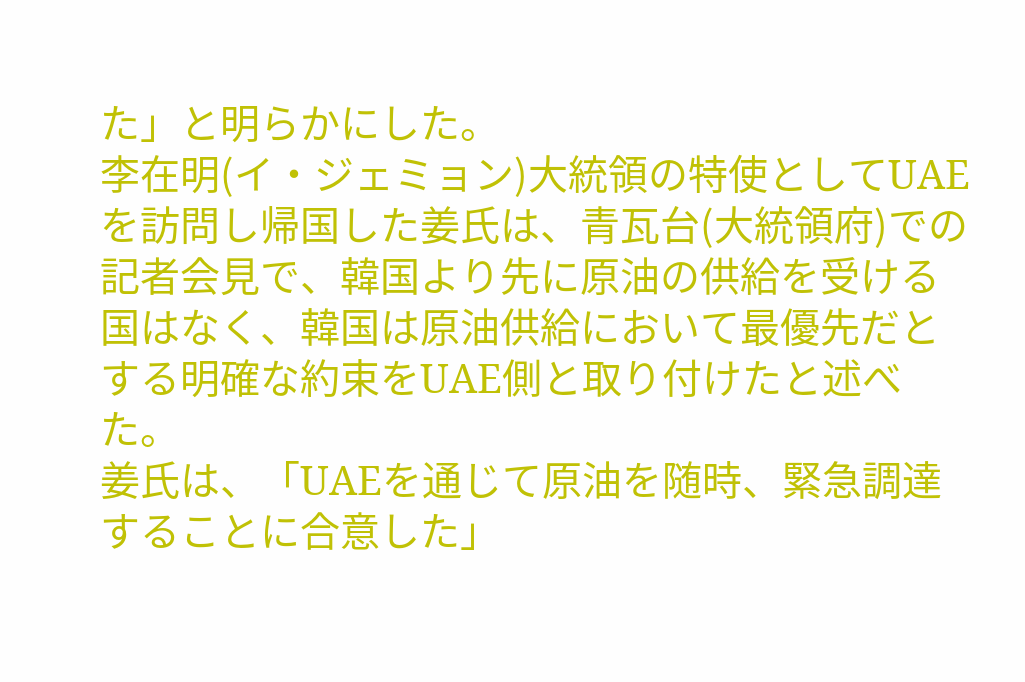た」と明らかにした。
李在明(イ・ジェミョン)大統領の特使としてUAEを訪問し帰国した姜氏は、青瓦台(大統領府)での記者会見で、韓国より先に原油の供給を受ける国はなく、韓国は原油供給において最優先だとする明確な約束をUAE側と取り付けたと述べた。
姜氏は、「UAEを通じて原油を随時、緊急調達することに合意した」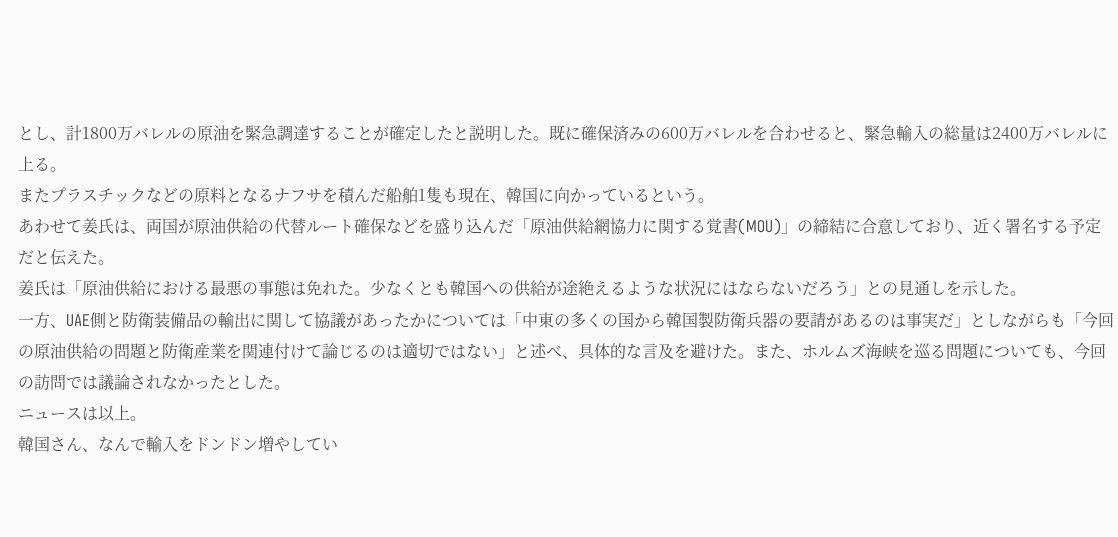とし、計1800万バレルの原油を緊急調達することが確定したと説明した。既に確保済みの600万バレルを合わせると、緊急輸入の総量は2400万バレルに上る。
またプラスチックなどの原料となるナフサを積んだ船舶1隻も現在、韓国に向かっているという。
あわせて姜氏は、両国が原油供給の代替ルート確保などを盛り込んだ「原油供給網協力に関する覚書(MOU)」の締結に合意しており、近く署名する予定だと伝えた。
姜氏は「原油供給における最悪の事態は免れた。少なくとも韓国への供給が途絶えるような状況にはならないだろう」との見通しを示した。
一方、UAE側と防衛装備品の輸出に関して協議があったかについては「中東の多くの国から韓国製防衛兵器の要請があるのは事実だ」としながらも「今回の原油供給の問題と防衛産業を関連付けて論じるのは適切ではない」と述べ、具体的な言及を避けた。また、ホルムズ海峡を巡る問題についても、今回の訪問では議論されなかったとした。
ニュースは以上。
韓国さん、なんで輸入をドンドン増やしてい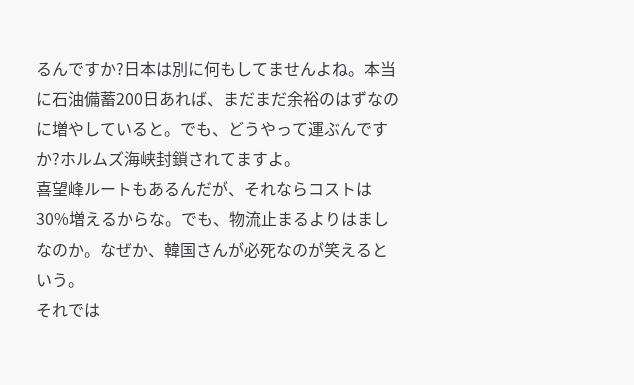るんですか?日本は別に何もしてませんよね。本当に石油備蓄200日あれば、まだまだ余裕のはずなのに増やしていると。でも、どうやって運ぶんですか?ホルムズ海峡封鎖されてますよ。
喜望峰ルートもあるんだが、それならコストは30%増えるからな。でも、物流止まるよりはましなのか。なぜか、韓国さんが必死なのが笑えるという。
それでは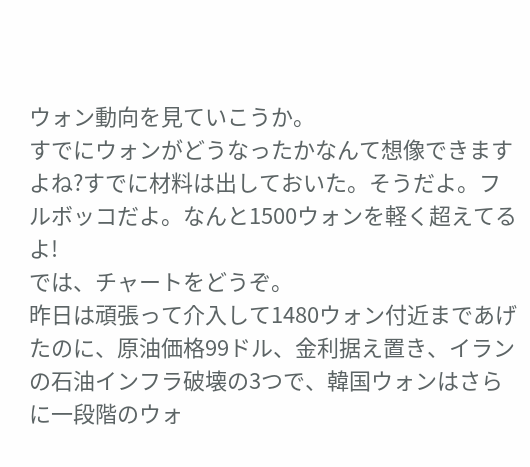ウォン動向を見ていこうか。
すでにウォンがどうなったかなんて想像できますよね?すでに材料は出しておいた。そうだよ。フルボッコだよ。なんと1500ウォンを軽く超えてるよ!
では、チャートをどうぞ。
昨日は頑張って介入して1480ウォン付近まであげたのに、原油価格99ドル、金利据え置き、イランの石油インフラ破壊の3つで、韓国ウォンはさらに一段階のウォ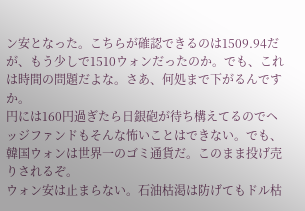ン安となった。こちらが確認できるのは1509.94だが、もう少しで1510ウォンだったのか。でも、これは時間の問題だよな。さあ、何処まで下がるんですか。
円には160円過ぎたら日銀砲が待ち構えてるのでヘッジファンドもそんな怖いことはできない。でも、韓国ウォンは世界一のゴミ通貨だ。このまま投げ売りされるぞ。
ウォン安は止まらない。石油枯渇は防げてもドル枯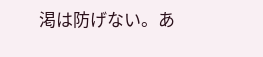渇は防げない。あ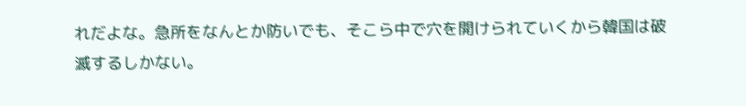れだよな。急所をなんとか防いでも、そこら中で穴を開けられていくから韓国は破滅するしかない。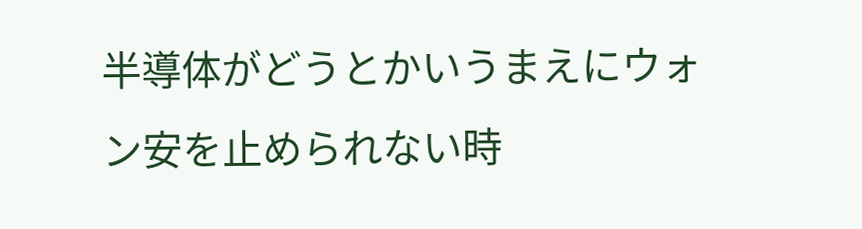半導体がどうとかいうまえにウォン安を止められない時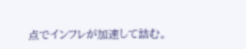点でインフレが加速して詰む。